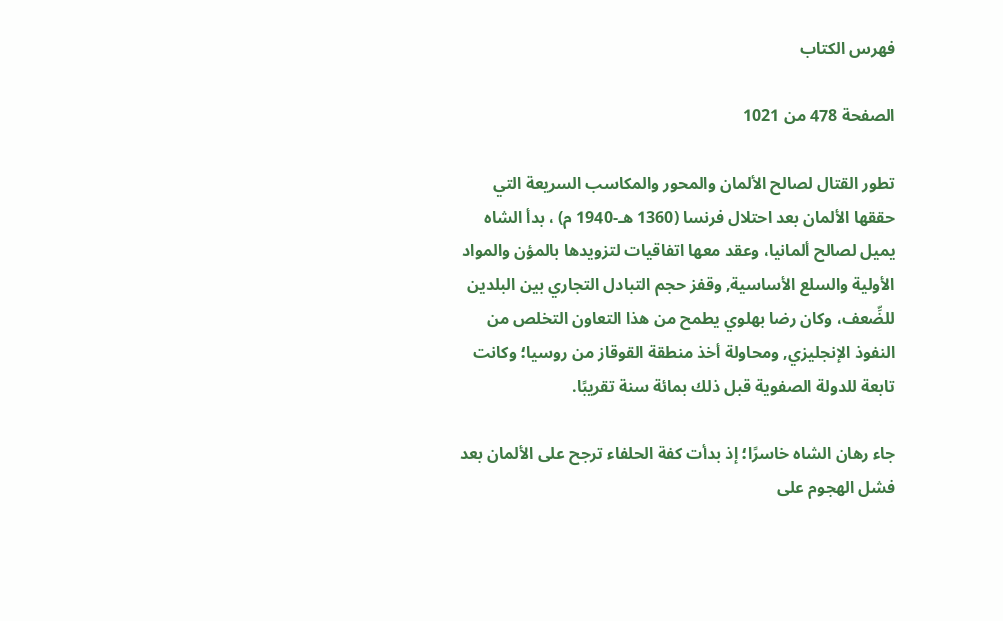فهرس الكتاب

الصفحة 478 من 1021

تطور القتال لصالح الألمان والمحور والمكاسب السريعة التي حققها الألمان بعد احتلال فرنسا (1360 هـ-1940 م) ، بدأ الشاه يميل لصالح ألمانيا، وعقد معها اتفاقيات لتزويدها بالمؤن والمواد الأولية والسلع الأساسية, وقفز حجم التبادل التجاري بين البلدين للضِّعف، وكان رضا بهلوي يطمح من هذا التعاون التخلص من النفوذ الإنجليزي, ومحاولة أخذ منطقة القوقاز من روسيا؛ وكانت تابعة للدولة الصفوية قبل ذلك بمائة سنة تقريبًا.

جاء رهان الشاه خاسرًا؛ إذ بدأت كفة الحلفاء ترجح على الألمان بعد فشل الهجوم على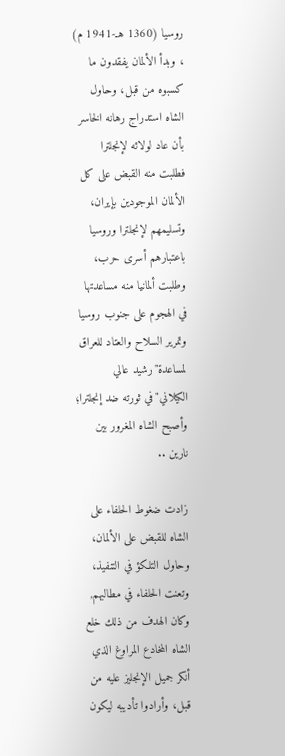روسيا (1360 هـ-1941 م) ، وبدأ الألمان يفقدون ما كسبوه من قبل، وحاول الشاه استدراج رهانه الخاسر بأن عاد لولائه لإنجلترا فطلبت منه القبض على كل الألمان الموجودين بإيران، وتسليمهم لإنجلترا وروسيا باعتبارهم أسرى حرب، وطلبت ألمانيا منه مساعدتها في الهجوم على جنوب روسيا وتمرير السلاح والعتاد للعراق لمساعدة"رشيد عالي الكيلاني"في ثورته ضد إنجلترا؛ وأصبح الشاه المغرور بين نارين ..

زادت ضغوط الحلفاء على الشاه للقبض على الألمان، وحاول التلكؤ في التنفيذ، وتعنت الحلفاء في مطالبهم, وكان الهدف من ذلك خلع الشاه المخادع المراوغ الذي أنكر جميل الإنجليز عليه من قبل، وأرادوا تأديبه ليكون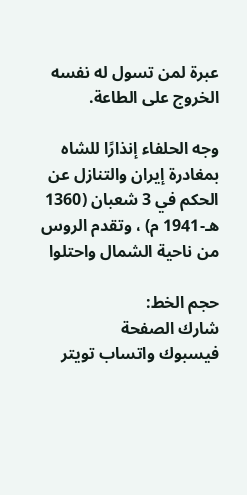عبرة لمن تسول له نفسه الخروج على الطاعة.

وجه الحلفاء إنذارًا للشاه بمغادرة إيران والتنازل عن الحكم في 3 شعبان (1360 هـ-1941 م) ، وتقدم الروس من ناحية الشمال واحتلوا

حجم الخط:
شارك الصفحة
فيسبوك واتساب تويتر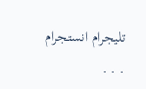تليجرام انستجرام
. . .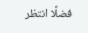فضلًا انتظر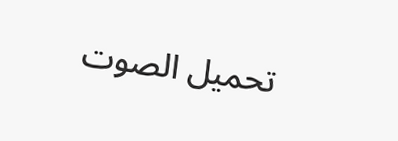تحميل الصوت